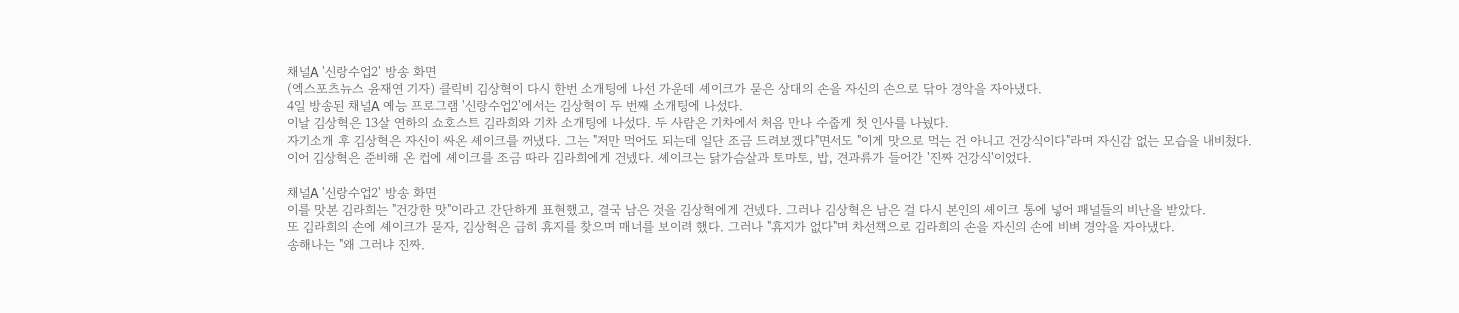채널A '신랑수업2' 방송 화면
(엑스포츠뉴스 윤재연 기자) 클릭비 김상혁이 다시 한번 소개팅에 나선 가운데 셰이크가 묻은 상대의 손을 자신의 손으로 닦아 경악을 자아냈다.
4일 방송된 채널A 예능 프로그램 '신랑수업2'에서는 김상혁이 두 번째 소개팅에 나섰다.
이날 김상혁은 13살 연하의 쇼호스트 김라희와 기차 소개팅에 나섰다. 두 사람은 기차에서 처음 만나 수줍게 첫 인사를 나눴다.
자기소개 후 김상혁은 자신이 싸온 셰이크를 꺼냈다. 그는 "저만 먹어도 되는데 일단 조금 드려보겠다"면서도 "이게 맛으로 먹는 건 아니고 건강식이다"라며 자신감 없는 모습을 내비쳤다.
이어 김상혁은 준비해 온 컵에 셰이크를 조금 따라 김라희에게 건넸다. 셰이크는 닭가슴살과 토마토, 밥, 견과류가 들어간 '진짜 건강식'이었다.

채널A '신랑수업2' 방송 화면
이를 맛본 김라희는 "건강한 맛"이라고 간단하게 표현했고, 결국 남은 것을 김상혁에게 건넸다. 그러나 김상혁은 남은 걸 다시 본인의 셰이크 통에 넣어 패널들의 비난을 받았다.
또 김라희의 손에 셰이크가 묻자, 김상혁은 급히 휴지를 찾으며 매너를 보이려 했다. 그러나 "휴지가 없다"며 차선책으로 김라희의 손을 자신의 손에 비벼 경악을 자아냈다.
송해나는 "왜 그러냐 진짜.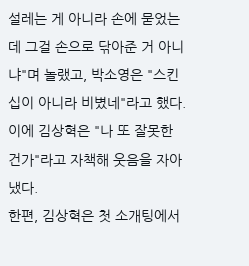설레는 게 아니라 손에 묻었는데 그걸 손으로 닦아준 거 아니냐"며 놀랬고, 박소영은 "스킨십이 아니라 비볐네"라고 했다.
이에 김상혁은 "나 또 잘못한 건가"라고 자책해 웃음을 자아냈다.
한편, 김상혁은 첫 소개팅에서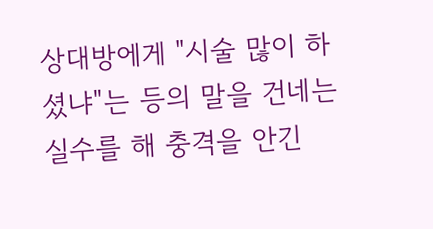상대방에게 "시술 많이 하셨냐"는 등의 말을 건네는 실수를 해 충격을 안긴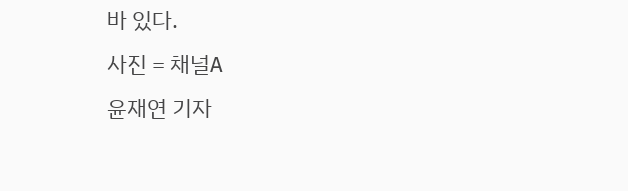바 있다.
사진 = 채널A
윤재연 기자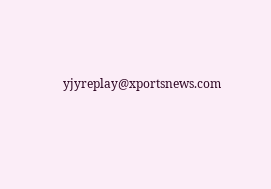yjyreplay@xportsnews.com